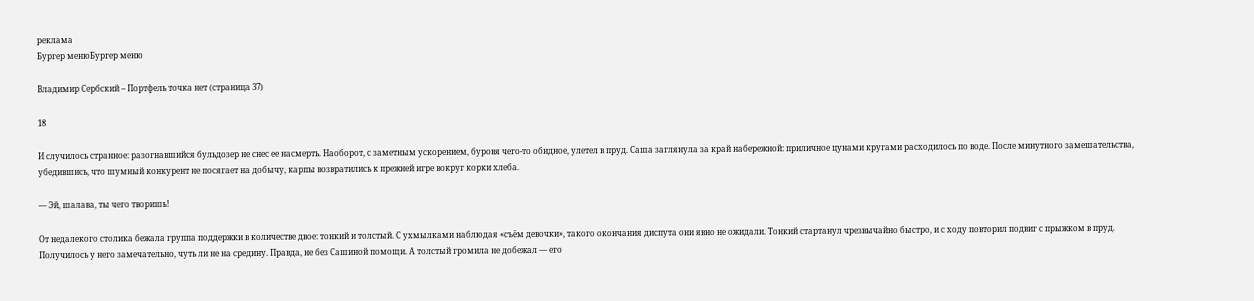реклама
Бургер менюБургер меню

Владимир Сербский – Портфель точка нет (страница 37)

18

И случилось странное: разогнавшийся бульдозер не снес ее насмерть. Наоборот, с заметным ускорением, буровя чего-то обидное, улетел в пруд. Саша заглянула за край набережной: приличное цунами кругами расходилось по воде. После минутного замешательства, убедившись, что шумный конкурент не посягает на добычу, карпы возвратились к прежней игре вокруг корки хлеба.

— Эй, шалава, ты чего творишь!

От недалекого столика бежала группа поддержки в количестве двое: тонкий и толстый. С ухмылками наблюдая «съём девочки», такого окончания диспута они явно не ожидали. Тонкий стартанул чрезвычайно быстро, и с ходу повторил подвиг с прыжком в пруд. Получилось у него замечательно, чуть ли не на средину. Правда, не без Сашиной помощи. А толстый громила не добежал — его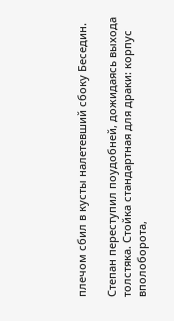плечом сбил в кусты налетевший сбоку Беседин.

Степан переступил поудобней, дожидаясь выхода толстяка. Стойка стандартная для драки: корпус вполоборота,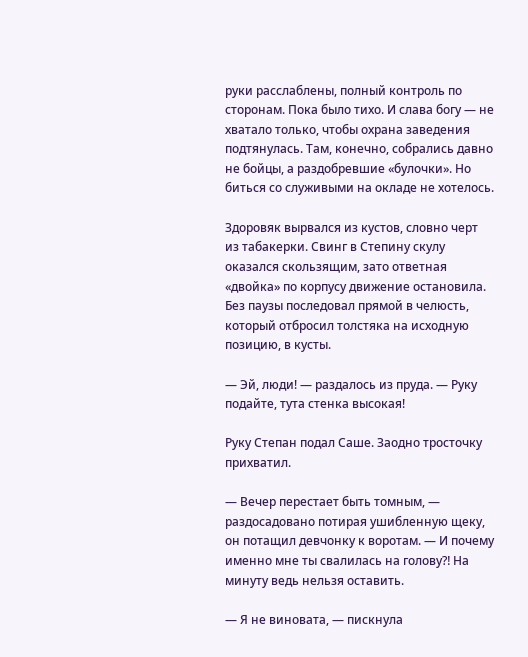руки расслаблены, полный контроль по сторонам. Пока было тихо. И слава богу — не хватало только, чтобы охрана заведения подтянулась. Там, конечно, собрались давно не бойцы, а раздобревшие «булочки». Но биться со служивыми на окладе не хотелось.

Здоровяк вырвался из кустов, словно черт из табакерки. Свинг в Степину скулу оказался скользящим, зато ответная «двойка» по корпусу движение остановила. Без паузы последовал прямой в челюсть, который отбросил толстяка на исходную позицию, в кусты.

— Эй, люди! — раздалось из пруда. — Руку подайте, тута стенка высокая!

Руку Степан подал Саше. Заодно тросточку прихватил.

— Вечер перестает быть томным, — раздосадовано потирая ушибленную щеку, он потащил девчонку к воротам. — И почему именно мне ты свалилась на голову⁈ На минуту ведь нельзя оставить.

— Я не виновата, — пискнула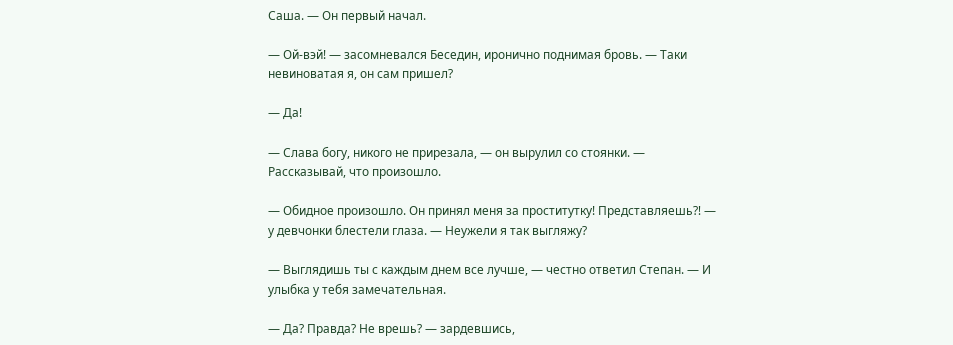Саша. — Он первый начал.

— Ой-вэй! — засомневался Беседин, иронично поднимая бровь. — Таки невиноватая я, он сам пришел?

— Да!

— Слава богу, никого не прирезала, — он вырулил со стоянки. — Рассказывай, что произошло.

— Обидное произошло. Он принял меня за проститутку! Представляешь⁈ — у девчонки блестели глаза. — Неужели я так выгляжу?

— Выглядишь ты с каждым днем все лучше, — честно ответил Степан. — И улыбка у тебя замечательная.

— Да? Правда? Не врешь? — зардевшись,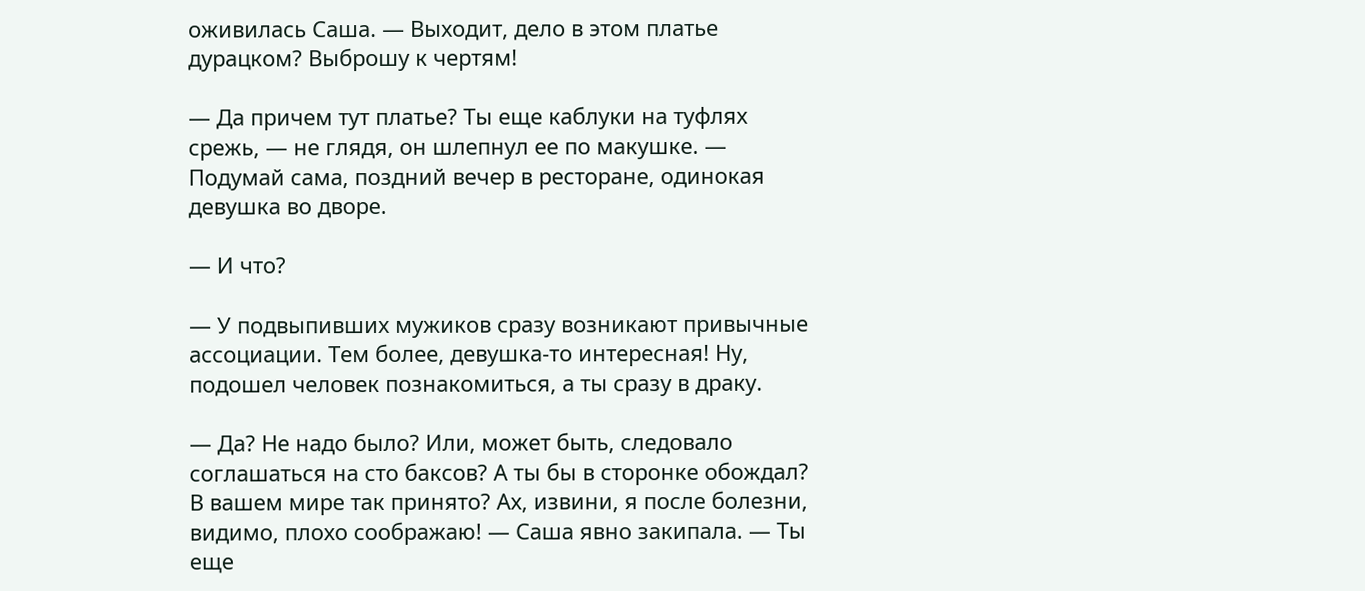оживилась Саша. — Выходит, дело в этом платье дурацком? Выброшу к чертям!

— Да причем тут платье? Ты еще каблуки на туфлях срежь, — не глядя, он шлепнул ее по макушке. — Подумай сама, поздний вечер в ресторане, одинокая девушка во дворе.

— И что?

— У подвыпивших мужиков сразу возникают привычные ассоциации. Тем более, девушка-то интересная! Ну, подошел человек познакомиться, а ты сразу в драку.

— Да? Не надо было? Или, может быть, следовало соглашаться на сто баксов? А ты бы в сторонке обождал? В вашем мире так принято? Ах, извини, я после болезни, видимо, плохо соображаю! — Саша явно закипала. — Ты еще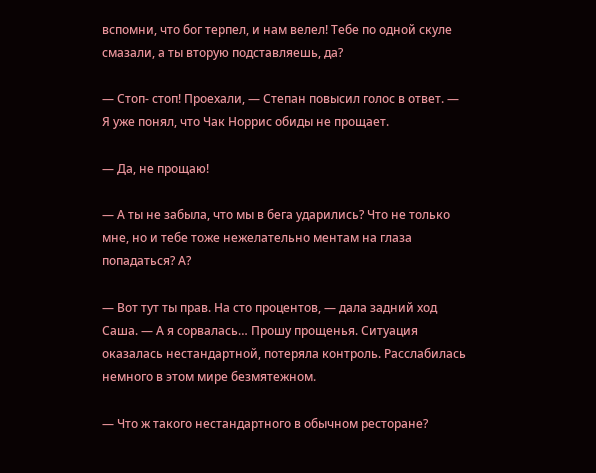вспомни, что бог терпел, и нам велел! Тебе по одной скуле смазали, а ты вторую подставляешь, да?

— Стоп- стоп! Проехали, — Степан повысил голос в ответ. — Я уже понял, что Чак Норрис обиды не прощает.

— Да, не прощаю!

— А ты не забыла, что мы в бега ударились? Что не только мне, но и тебе тоже нежелательно ментам на глаза попадаться? А?

— Вот тут ты прав. На сто процентов, — дала задний ход Саша. — А я сорвалась… Прошу прощенья. Ситуация оказалась нестандартной, потеряла контроль. Расслабилась немного в этом мире безмятежном.

— Что ж такого нестандартного в обычном ресторане?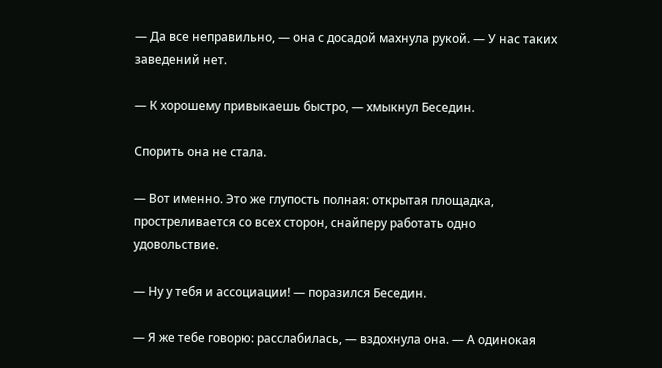— Да все неправильно, — она с досадой махнула рукой. — У нас таких заведений нет.

— К хорошему привыкаешь быстро, — хмыкнул Беседин.

Спорить она не стала.

— Вот именно. Это же глупость полная: открытая площадка, простреливается со всех сторон, снайперу работать одно удовольствие.

— Ну у тебя и ассоциации! — поразился Беседин.

— Я же тебе говорю: расслабилась, — вздохнула она. — А одинокая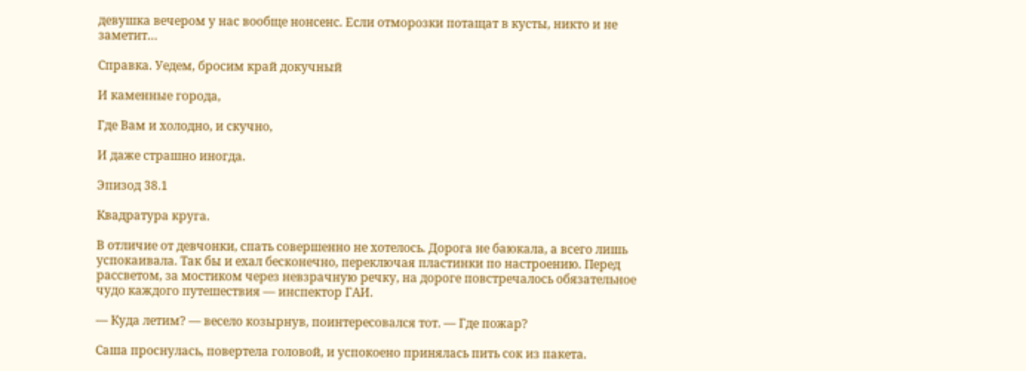девушка вечером у нас вообще нонсенс. Если отморозки потащат в кусты, никто и не заметит…

Справка. Уедем, бросим край докучный

И каменные города,

Где Вам и холодно, и скучно,

И даже страшно иногда.

Эпизод 38.1

Квадратура круга.

В отличие от девчонки, спать совершенно не хотелось. Дорога не баюкала, а всего лишь успокаивала. Так бы и ехал бесконечно, переключая пластинки по настроению. Перед рассветом, за мостиком через невзрачную речку, на дороге повстречалось обязательное чудо каждого путешествия — инспектор ГАИ.

— Куда летим? — весело козырнув, поинтересовался тот. — Где пожар?

Саша проснулась, повертела головой, и успокоено принялась пить сок из пакета.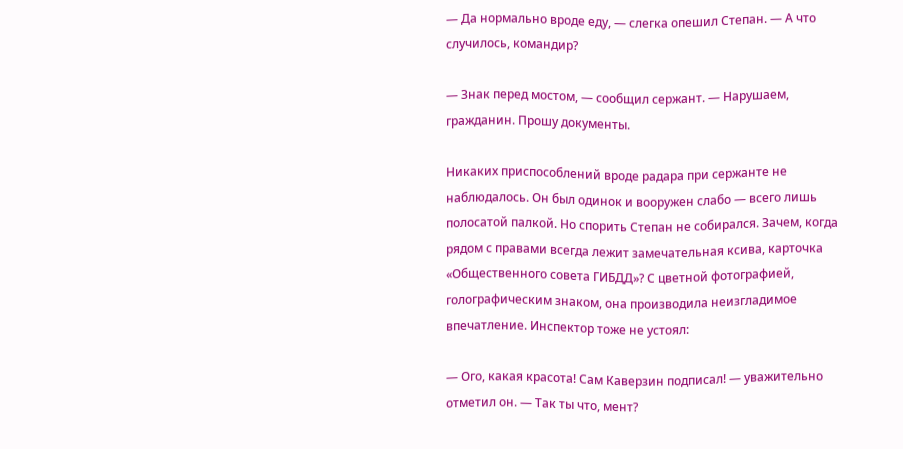— Да нормально вроде еду, — слегка опешил Степан. — А что случилось, командир?

— Знак перед мостом, — сообщил сержант. — Нарушаем, гражданин. Прошу документы.

Никаких приспособлений вроде радара при сержанте не наблюдалось. Он был одинок и вооружен слабо — всего лишь полосатой палкой. Но спорить Степан не собирался. Зачем, когда рядом с правами всегда лежит замечательная ксива, карточка «Общественного совета ГИБДД»? С цветной фотографией, голографическим знаком, она производила неизгладимое впечатление. Инспектор тоже не устоял:

— Ого, какая красота! Сам Каверзин подписал! — уважительно отметил он. — Так ты что, мент?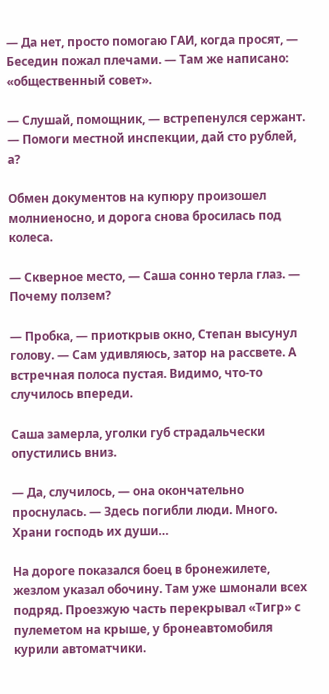— Да нет, просто помогаю ГАИ, когда просят, — Беседин пожал плечами. — Там же написано: «общественный совет».

— Слушай, помощник, — встрепенулся сержант. — Помоги местной инспекции, дай сто рублей, а?

Обмен документов на купюру произошел молниеносно, и дорога снова бросилась под колеса.

— Скверное место, — Саша сонно терла глаз. — Почему ползем?

— Пробка, — приоткрыв окно, Степан высунул голову. — Сам удивляюсь, затор на рассвете. А встречная полоса пустая. Видимо, что-то случилось впереди.

Саша замерла, уголки губ страдальчески опустились вниз.

— Да, случилось, — она окончательно проснулась. — Здесь погибли люди. Много. Храни господь их души…

На дороге показался боец в бронежилете, жезлом указал обочину. Там уже шмонали всех подряд. Проезжую часть перекрывал «Тигр» с пулеметом на крыше, у бронеавтомобиля курили автоматчики.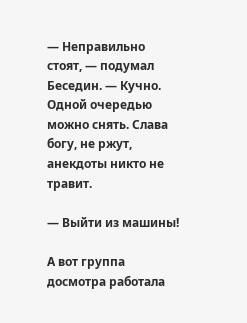— Неправильно стоят, — подумал Беседин. — Кучно. Одной очередью можно снять. Слава богу, не ржут, анекдоты никто не травит.

— Выйти из машины!

А вот группа досмотра работала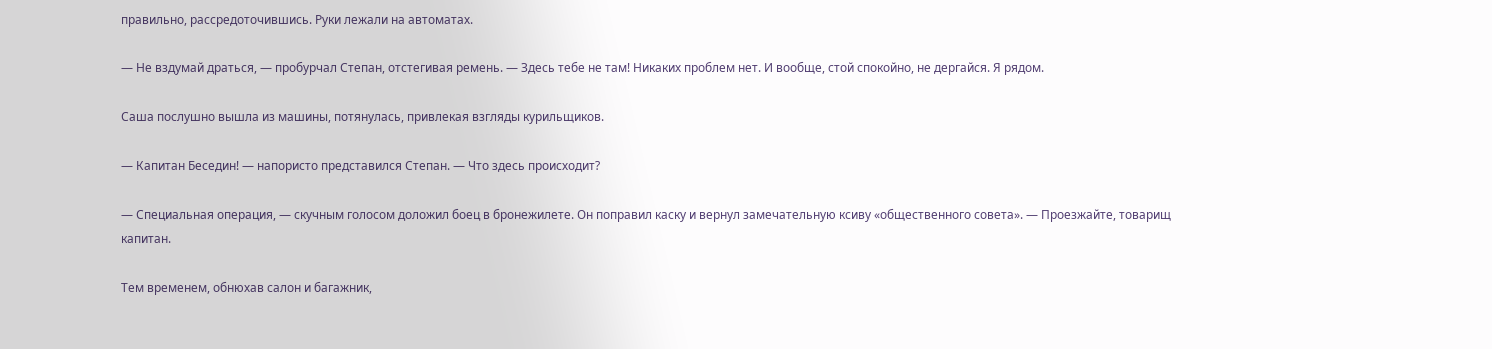правильно, рассредоточившись. Руки лежали на автоматах.

— Не вздумай драться, — пробурчал Степан, отстегивая ремень. — Здесь тебе не там! Никаких проблем нет. И вообще, стой спокойно, не дергайся. Я рядом.

Саша послушно вышла из машины, потянулась, привлекая взгляды курильщиков.

— Капитан Беседин! — напористо представился Степан. — Что здесь происходит?

— Специальная операция, — скучным голосом доложил боец в бронежилете. Он поправил каску и вернул замечательную ксиву «общественного совета». — Проезжайте, товарищ капитан.

Тем временем, обнюхав салон и багажник,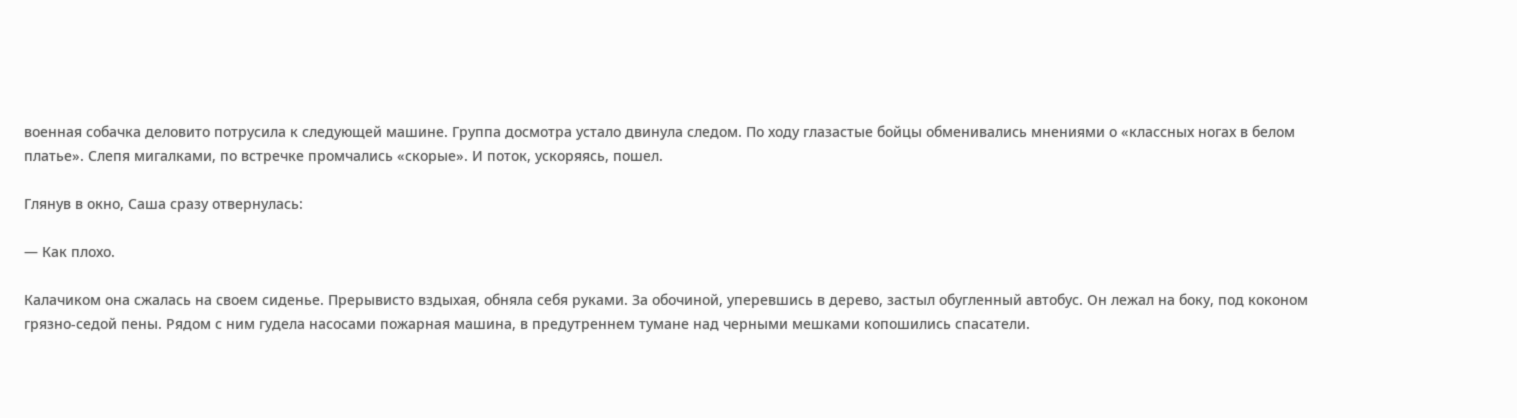военная собачка деловито потрусила к следующей машине. Группа досмотра устало двинула следом. По ходу глазастые бойцы обменивались мнениями о «классных ногах в белом платье». Слепя мигалками, по встречке промчались «скорые». И поток, ускоряясь, пошел.

Глянув в окно, Саша сразу отвернулась:

— Как плохо.

Калачиком она сжалась на своем сиденье. Прерывисто вздыхая, обняла себя руками. За обочиной, уперевшись в дерево, застыл обугленный автобус. Он лежал на боку, под коконом грязно-седой пены. Рядом с ним гудела насосами пожарная машина, в предутреннем тумане над черными мешками копошились спасатели.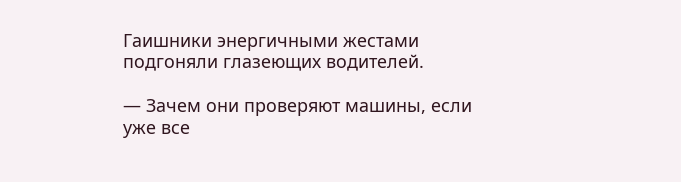Гаишники энергичными жестами подгоняли глазеющих водителей.

— Зачем они проверяют машины, если уже все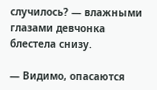случилось? — влажными глазами девчонка блестела снизу.

— Видимо, опасаются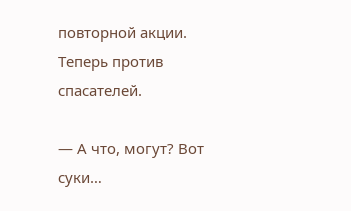повторной акции. Теперь против спасателей.

— А что, могут? Вот суки…